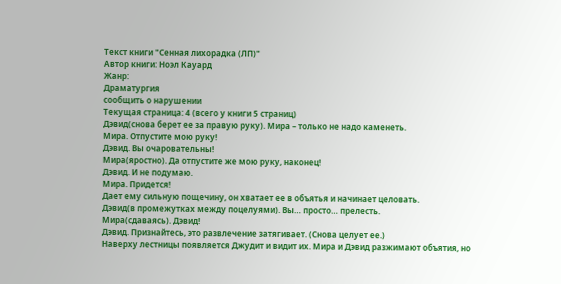Текст книги "Сенная лихорадка (ЛП)"
Автор книги: Ноэл Кауард
Жанр:
Драматургия
сообщить о нарушении
Текущая страница: 4 (всего у книги 5 страниц)
Дэвид(снова берет ее за правую руку). Мира – только не надо каменеть.
Мира. Отпустите мою руку!
Дэвид. Вы очаровательны!
Мира(яростно). Да отпустите же мою руку, наконец!
Дэвид. И не подумаю.
Мира. Придется!
Дает ему сильную пощечину, он хватает ее в объятья и начинает целовать.
Дэвид(в промежутках между поцелуями). Вы… просто… прелесть.
Мира(сдаваясь). Дэвид!
Дэвид. Признайтесь, это развлечение затягивает. (Снова целует ее.)
Наверху лестницы появляется Джудит и видит их. Мира и Дэвид разжимают объятия, но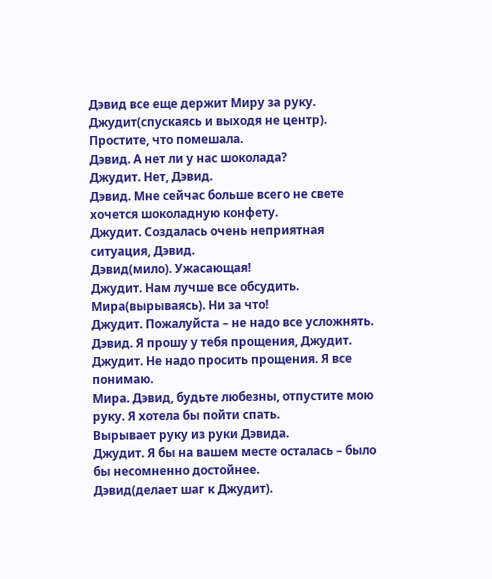Дэвид все еще держит Миру за руку.
Джудит(спускаясь и выходя не центр). Простите, что помешала.
Дэвид. А нет ли у нас шоколада?
Джудит. Нет, Дэвид.
Дэвид. Мне сейчас больше всего не свете хочется шоколадную конфету.
Джудит. Создалась очень неприятная ситуация, Дэвид.
Дэвид(мило). Ужасающая!
Джудит. Нам лучше все обсудить.
Мира(вырываясь). Ни за что!
Джудит. Пожалуйста – не надо все усложнять.
Дэвид. Я прошу у тебя прощения, Джудит.
Джудит. Не надо просить прощения. Я все понимаю.
Мира. Дэвид, будьте любезны, отпустите мою руку. Я хотела бы пойти спать.
Вырывает руку из руки Дэвида.
Джудит. Я бы на вашем месте осталась – было бы несомненно достойнее.
Дэвид(делает шаг к Джудит).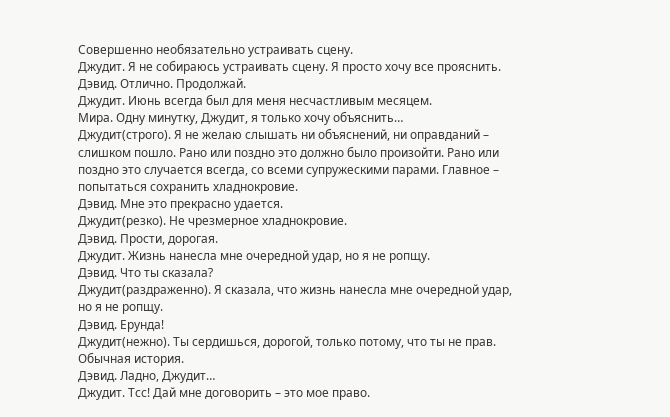Совершенно необязательно устраивать сцену.
Джудит. Я не собираюсь устраивать сцену. Я просто хочу все прояснить.
Дэвид. Отлично. Продолжай.
Джудит. Июнь всегда был для меня несчастливым месяцем.
Мира. Одну минутку, Джудит, я только хочу объяснить…
Джудит(строго). Я не желаю слышать ни объяснений, ни оправданий – слишком пошло. Рано или поздно это должно было произойти. Рано или поздно это случается всегда, со всеми супружескими парами. Главное – попытаться сохранить хладнокровие.
Дэвид. Мне это прекрасно удается.
Джудит(резко). Не чрезмерное хладнокровие.
Дэвид. Прости, дорогая.
Джудит. Жизнь нанесла мне очередной удар, но я не ропщу.
Дэвид. Что ты сказала?
Джудит(раздраженно). Я сказала, что жизнь нанесла мне очередной удар, но я не ропщу.
Дэвид. Ерунда!
Джудит(нежно). Ты сердишься, дорогой, только потому, что ты не прав. Обычная история.
Дэвид. Ладно, Джудит…
Джудит. Тсс! Дай мне договорить – это мое право.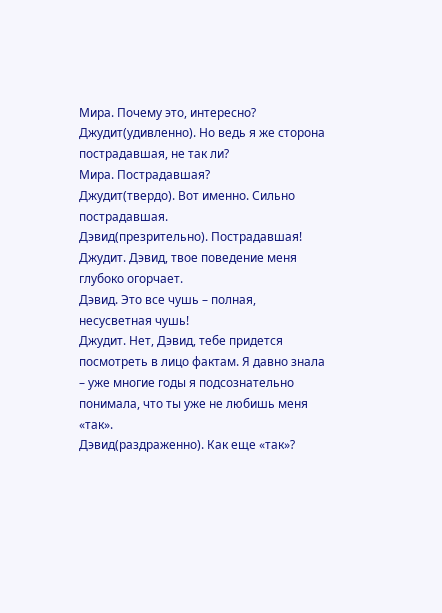Мира. Почему это, интересно?
Джудит(удивленно). Но ведь я же сторона пострадавшая, не так ли?
Мира. Пострадавшая?
Джудит(твердо). Вот именно. Сильно пострадавшая.
Дэвид(презрительно). Пострадавшая!
Джудит. Дэвид, твое поведение меня глубоко огорчает.
Дэвид. Это все чушь – полная, несусветная чушь!
Джудит. Нет, Дэвид, тебе придется посмотреть в лицо фактам. Я давно знала – уже многие годы я подсознательно понимала, что ты уже не любишь меня «так».
Дэвид(раздраженно). Как еще «так»?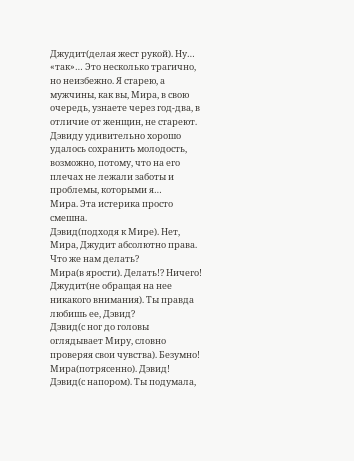Джудит(делая жест рукой). Ну… «так»… Это несколько трагично, но неизбежно. Я старею, а мужчины, как вы, Мира, в свою очередь, узнаете через год-два, в отличие от женщин, не стареют. Дэвиду удивительно хорошо удалось сохранить молодость, возможно, потому, что на его плечах не лежали заботы и проблемы, которыми я…
Мира. Эта истерика просто смешна.
Дэвид(подходя к Мире). Нет, Мира, Джудит абсолютно права. Что же нам делать?
Мира(в ярости). Делать!? Ничего!
Джудит(не обращая на нее никакого внимания). Ты правда любишь ее, Дэвид?
Дэвид(с ног до головы оглядывает Миру, словно проверяя свои чувства). Безумно!
Мира(потрясенно). Дэвид!
Дэвид(с напором). Ты подумала,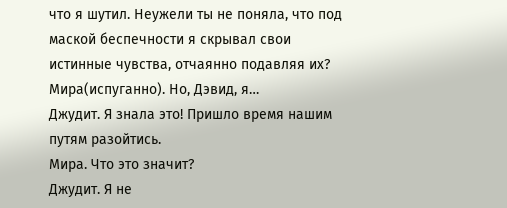что я шутил. Неужели ты не поняла, что под маской беспечности я скрывал свои истинные чувства, отчаянно подавляя их?
Мира(испуганно). Но, Дэвид, я…
Джудит. Я знала это! Пришло время нашим путям разойтись.
Мира. Что это значит?
Джудит. Я не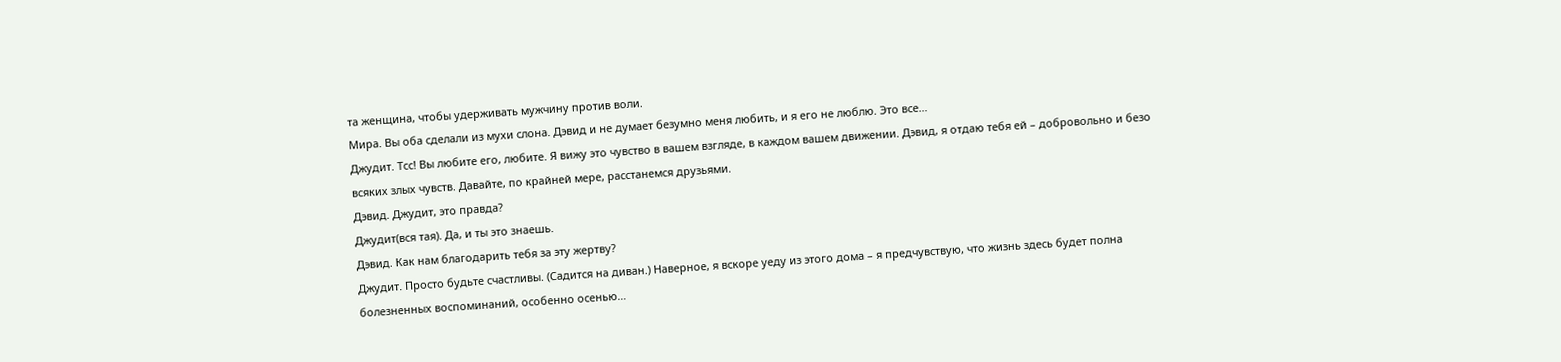та женщина, чтобы удерживать мужчину против воли.
Мира. Вы оба сделали из мухи слона. Дэвид и не думает безумно меня любить, и я его не люблю. Это все…
Джудит. Тсс! Вы любите его, любите. Я вижу это чувство в вашем взгляде, в каждом вашем движении. Дэвид, я отдаю тебя ей – добровольно и безо всяких злых чувств. Давайте, по крайней мере, расстанемся друзьями.
Дэвид. Джудит, это правда?
Джудит(вся тая). Да, и ты это знаешь.
Дэвид. Как нам благодарить тебя за эту жертву?
Джудит. Просто будьте счастливы. (Садится на диван.) Наверное, я вскоре уеду из этого дома – я предчувствую, что жизнь здесь будет полна болезненных воспоминаний, особенно осенью…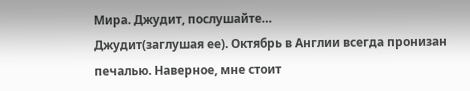Мира. Джудит, послушайте…
Джудит(заглушая ее). Октябрь в Англии всегда пронизан печалью. Наверное, мне стоит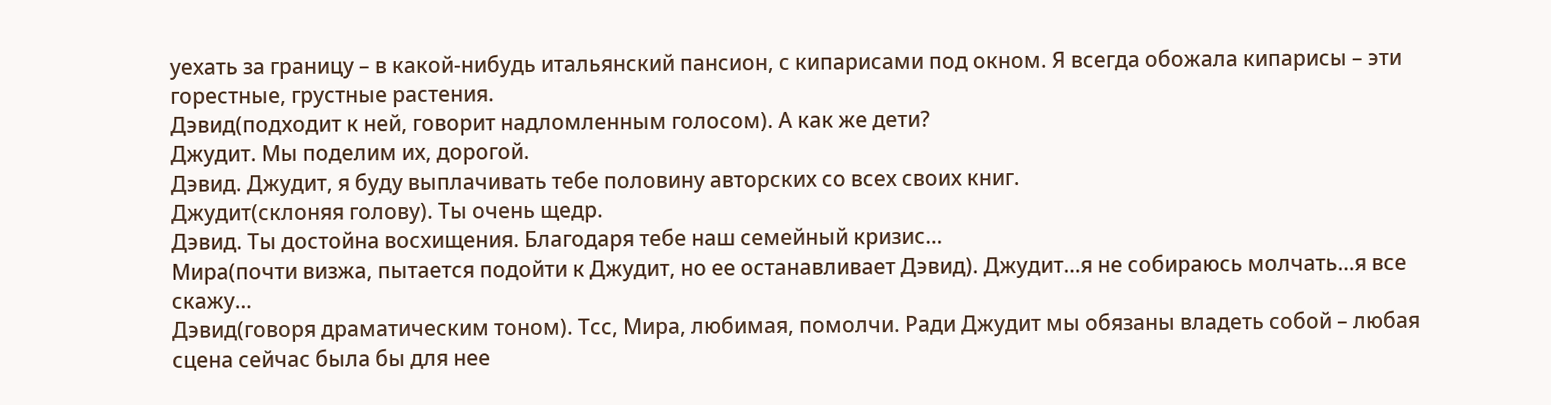уехать за границу – в какой-нибудь итальянский пансион, с кипарисами под окном. Я всегда обожала кипарисы – эти горестные, грустные растения.
Дэвид(подходит к ней, говорит надломленным голосом). А как же дети?
Джудит. Мы поделим их, дорогой.
Дэвид. Джудит, я буду выплачивать тебе половину авторских со всех своих книг.
Джудит(склоняя голову). Ты очень щедр.
Дэвид. Ты достойна восхищения. Благодаря тебе наш семейный кризис…
Мира(почти визжа, пытается подойти к Джудит, но ее останавливает Дэвид). Джудит…я не собираюсь молчать…я все скажу…
Дэвид(говоря драматическим тоном). Тсс, Мира, любимая, помолчи. Ради Джудит мы обязаны владеть собой – любая сцена сейчас была бы для нее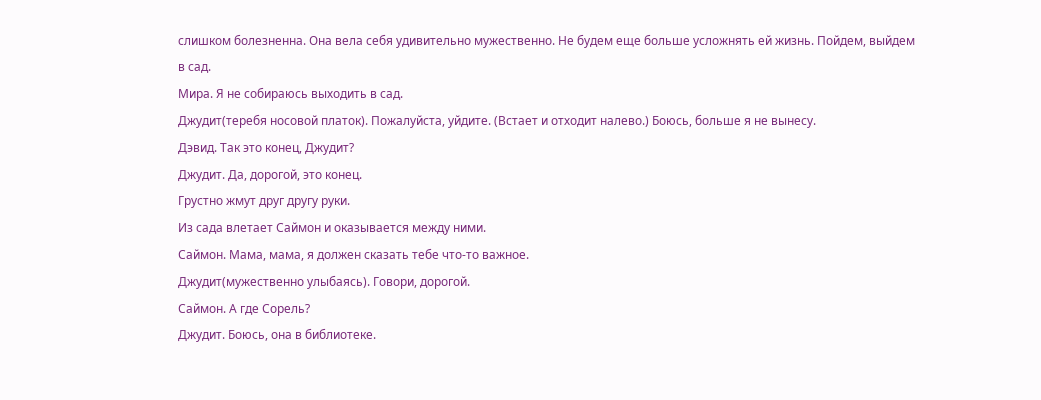слишком болезненна. Она вела себя удивительно мужественно. Не будем еще больше усложнять ей жизнь. Пойдем, выйдем в сад.
Мира. Я не собираюсь выходить в сад.
Джудит(теребя носовой платок). Пожалуйста, уйдите. (Встает и отходит налево.) Боюсь, больше я не вынесу.
Дэвид. Так это конец, Джудит?
Джудит. Да, дорогой, это конец.
Грустно жмут друг другу руки.
Из сада влетает Саймон и оказывается между ними.
Саймон. Мама, мама, я должен сказать тебе что-то важное.
Джудит(мужественно улыбаясь). Говори, дорогой.
Саймон. А где Сорель?
Джудит. Боюсь, она в библиотеке.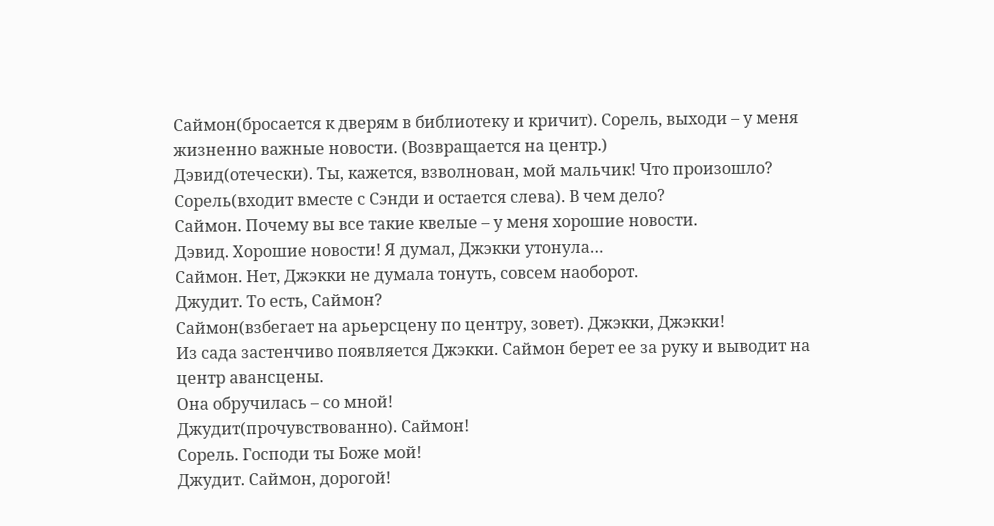Саймон(бросается к дверям в библиотеку и кричит). Сорель, выходи – у меня жизненно важные новости. (Возвращается на центр.)
Дэвид(отечески). Ты, кажется, взволнован, мой мальчик! Что произошло?
Сорель(входит вместе с Сэнди и остается слева). В чем дело?
Саймон. Почему вы все такие квелые – у меня хорошие новости.
Дэвид. Хорошие новости! Я думал, Джэкки утонула…
Саймон. Нет, Джэкки не думала тонуть, совсем наоборот.
Джудит. То есть, Саймон?
Саймон(взбегает на арьерсцену по центру, зовет). Джэкки, Джэкки!
Из сада застенчиво появляется Джэкки. Саймон берет ее за руку и выводит на центр авансцены.
Она обручилась – со мной!
Джудит(прочувствованно). Саймон!
Сорель. Господи ты Боже мой!
Джудит. Саймон, дорогой!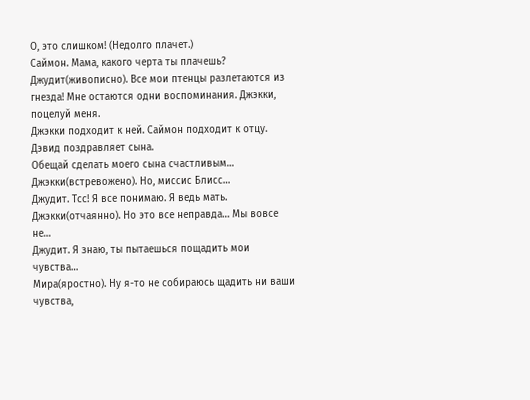О, это слишком! (Недолго плачет.)
Саймон. Мама, какого черта ты плачешь?
Джудит(живописно). Все мои птенцы разлетаются из гнезда! Мне остаются одни воспоминания. Джэкки, поцелуй меня.
Джэкки подходит к ней. Саймон подходит к отцу. Дэвид поздравляет сына.
Обещай сделать моего сына счастливым…
Джэкки(встревожено). Но, миссис Блисс…
Джудит. Тсс! Я все понимаю. Я ведь мать.
Джэкки(отчаянно). Но это все неправда… Мы вовсе не…
Джудит. Я знаю, ты пытаешься пощадить мои чувства…
Мира(яростно). Ну я-то не собираюсь щадить ни ваши чувства,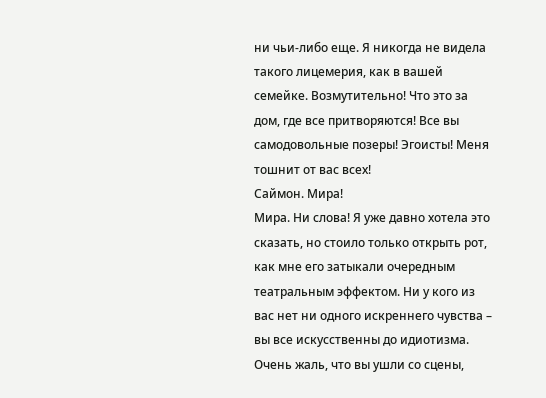ни чьи-либо еще. Я никогда не видела такого лицемерия, как в вашей семейке. Возмутительно! Что это за дом, где все притворяются! Все вы самодовольные позеры! Эгоисты! Меня тошнит от вас всех!
Саймон. Мира!
Мира. Ни слова! Я уже давно хотела это сказать, но стоило только открыть рот, как мне его затыкали очередным театральным эффектом. Ни у кого из вас нет ни одного искреннего чувства – вы все искусственны до идиотизма. Очень жаль, что вы ушли со сцены,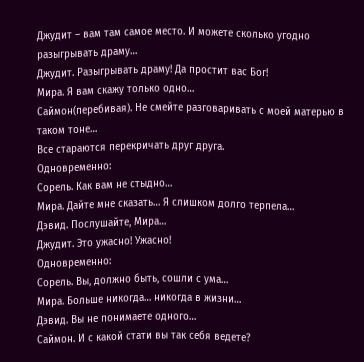Джудит – вам там самое место. И можете сколько угодно разыгрывать драму…
Джудит. Разыгрывать драму! Да простит вас Бог!
Мира. Я вам скажу только одно…
Саймон(перебивая). Не смейте разговаривать с моей матерью в таком тоне…
Все стараются перекричать друг друга.
Одновременно:
Сорель. Как вам не стыдно…
Мира. Дайте мне сказать… Я слишком долго терпела…
Дэвид. Послушайте, Мира…
Джудит. Это ужасно! Ужасно!
Одновременно:
Сорель. Вы, должно быть, сошли с ума…
Мира. Больше никогда… никогда в жизни…
Дэвид. Вы не понимаете одного…
Саймон. И с какой стати вы так себя ведете?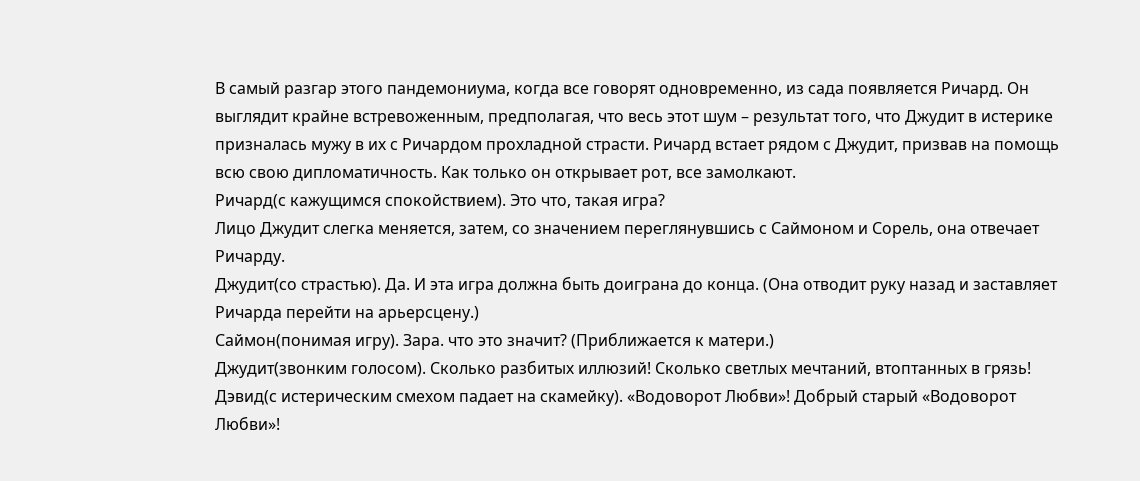В самый разгар этого пандемониума, когда все говорят одновременно, из сада появляется Ричард. Он выглядит крайне встревоженным, предполагая, что весь этот шум – результат того, что Джудит в истерике призналась мужу в их с Ричардом прохладной страсти. Ричард встает рядом с Джудит, призвав на помощь всю свою дипломатичность. Как только он открывает рот, все замолкают.
Ричард(с кажущимся спокойствием). Это что, такая игра?
Лицо Джудит слегка меняется, затем, со значением переглянувшись с Саймоном и Сорель, она отвечает Ричарду.
Джудит(со страстью). Да. И эта игра должна быть доиграна до конца. (Она отводит руку назад и заставляет Ричарда перейти на арьерсцену.)
Саймон(понимая игру). Зара. что это значит? (Приближается к матери.)
Джудит(звонким голосом). Сколько разбитых иллюзий! Сколько светлых мечтаний, втоптанных в грязь!
Дэвид(с истерическим смехом падает на скамейку). «Водоворот Любви»! Добрый старый «Водоворот Любви»!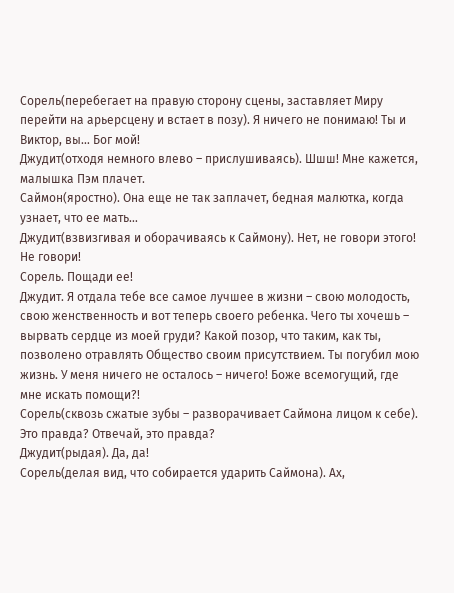Сорель(перебегает на правую сторону сцены, заставляет Миру перейти на арьерсцену и встает в позу). Я ничего не понимаю! Ты и Виктор, вы… Бог мой!
Джудит(отходя немного влево – прислушиваясь). Шшш! Мне кажется, малышка Пэм плачет.
Саймон(яростно). Она еще не так заплачет, бедная малютка, когда узнает, что ее мать…
Джудит(взвизгивая и оборачиваясь к Саймону). Нет, не говори этого! Не говори!
Сорель. Пощади ее!
Джудит. Я отдала тебе все самое лучшее в жизни – свою молодость, свою женственность и вот теперь своего ребенка. Чего ты хочешь – вырвать сердце из моей груди? Какой позор, что таким, как ты, позволено отравлять Общество своим присутствием. Ты погубил мою жизнь. У меня ничего не осталось – ничего! Боже всемогущий, где мне искать помощи?!
Сорель(сквозь сжатые зубы – разворачивает Саймона лицом к себе). Это правда? Отвечай, это правда?
Джудит(рыдая). Да, да!
Сорель(делая вид, что собирается ударить Саймона). Ах,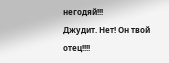негодяй!!!
Джудит. Нет! Он твой отец!!!!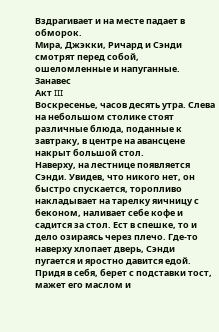Вздрагивает и на месте падает в обморок.
Мира, Джэкки, Ричард и Сэнди смотрят перед собой, ошеломленные и напуганные.
Занавес
Акт III
Воскресенье, часов десять утра. Слева на небольшом столике стоят различные блюда, поданные к завтраку, в центре на авансцене накрыт большой стол.
Наверху, на лестнице появляется Сэнди. Увидев, что никого нет, он быстро спускается, торопливо накладывает на тарелку яичницу с беконом, наливает себе кофе и садится за стол. Ест в спешке, то и дело озираясь через плечо. Где-то наверху хлопает дверь, Сэнди пугается и яростно давится едой. Придя в себя, берет с подставки тост, мажет его маслом и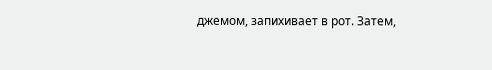джемом, запихивает в рот. Затем,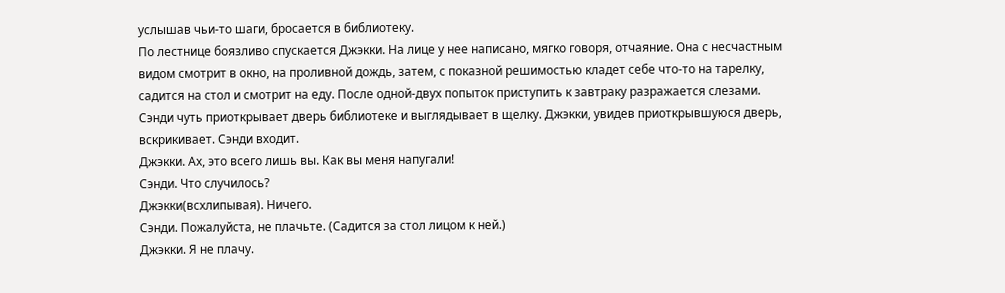услышав чьи-то шаги, бросается в библиотеку.
По лестнице боязливо спускается Джэкки. На лице у нее написано, мягко говоря, отчаяние. Она с несчастным видом смотрит в окно, на проливной дождь, затем, с показной решимостью кладет себе что-то на тарелку, садится на стол и смотрит на еду. После одной-двух попыток приступить к завтраку разражается слезами.
Сэнди чуть приоткрывает дверь библиотеке и выглядывает в щелку. Джэкки, увидев приоткрывшуюся дверь, вскрикивает. Сэнди входит.
Джэкки. Ах, это всего лишь вы. Как вы меня напугали!
Сэнди. Что случилось?
Джэкки(всхлипывая). Ничего.
Сэнди. Пожалуйста, не плачьте. (Садится за стол лицом к ней.)
Джэкки. Я не плачу.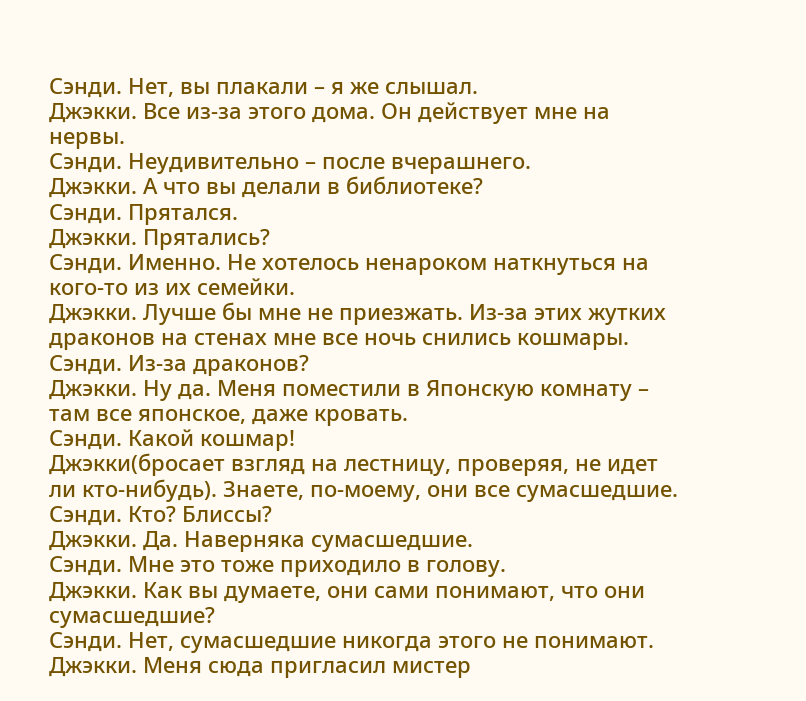Сэнди. Нет, вы плакали – я же слышал.
Джэкки. Все из-за этого дома. Он действует мне на нервы.
Сэнди. Неудивительно – после вчерашнего.
Джэкки. А что вы делали в библиотеке?
Сэнди. Прятался.
Джэкки. Прятались?
Сэнди. Именно. Не хотелось ненароком наткнуться на кого-то из их семейки.
Джэкки. Лучше бы мне не приезжать. Из-за этих жутких драконов на стенах мне все ночь снились кошмары.
Сэнди. Из-за драконов?
Джэкки. Ну да. Меня поместили в Японскую комнату – там все японское, даже кровать.
Сэнди. Какой кошмар!
Джэкки(бросает взгляд на лестницу, проверяя, не идет ли кто-нибудь). Знаете, по-моему, они все сумасшедшие.
Сэнди. Кто? Блиссы?
Джэкки. Да. Наверняка сумасшедшие.
Сэнди. Мне это тоже приходило в голову.
Джэкки. Как вы думаете, они сами понимают, что они сумасшедшие?
Сэнди. Нет, сумасшедшие никогда этого не понимают.
Джэкки. Меня сюда пригласил мистер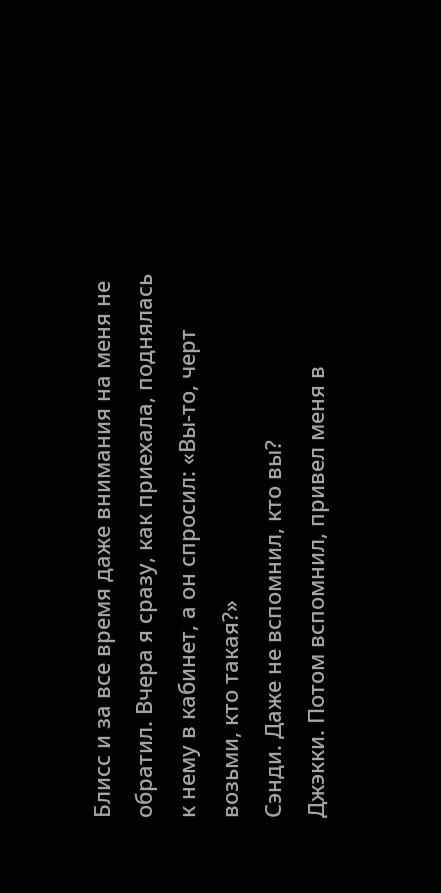Блисс и за все время даже внимания на меня не обратил. Вчера я сразу, как приехала, поднялась к нему в кабинет, а он спросил: «Вы-то, черт возьми, кто такая?»
Сэнди. Даже не вспомнил, кто вы?
Джэкки. Потом вспомнил, привел меня в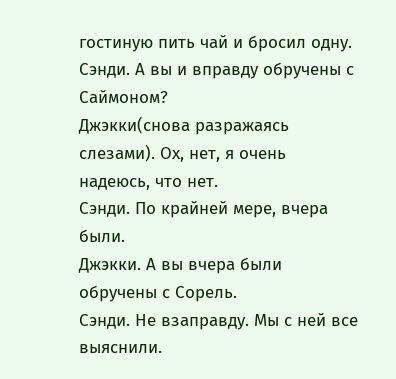гостиную пить чай и бросил одну.
Сэнди. А вы и вправду обручены с Саймоном?
Джэкки(снова разражаясь слезами). Ох, нет, я очень надеюсь, что нет.
Сэнди. По крайней мере, вчера были.
Джэкки. А вы вчера были обручены с Сорель.
Сэнди. Не взаправду. Мы с ней все выяснили.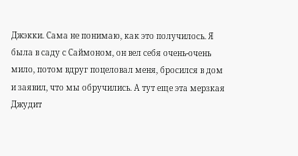Джэкки. Сама не понимаю, как это получилось. Я была в саду с Саймоном, он вел себя очень-очень мило, потом вдруг поцеловал меня, бросился в дом и заявил, что мы обручились. А тут еще эта мерзкая Джудит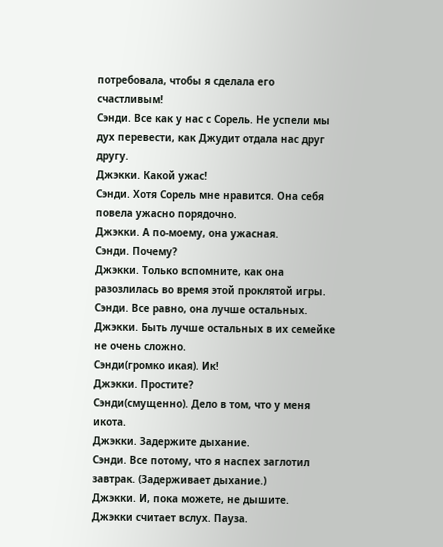потребовала, чтобы я сделала его счастливым!
Сэнди. Все как у нас с Сорель. Не успели мы дух перевести, как Джудит отдала нас друг другу.
Джэкки. Какой ужас!
Сэнди. Хотя Сорель мне нравится. Она себя повела ужасно порядочно.
Джэкки. А по-моему, она ужасная.
Сэнди. Почему?
Джэкки. Только вспомните, как она разозлилась во время этой проклятой игры.
Сэнди. Все равно, она лучше остальных.
Джэкки. Быть лучше остальных в их семейке не очень сложно.
Сэнди(громко икая). Ик!
Джэкки. Простите?
Сэнди(смущенно). Дело в том, что у меня икота.
Джэкки. Задержите дыхание.
Сэнди. Все потому, что я наспех заглотил завтрак. (Задерживает дыхание.)
Джэкки. И, пока можете, не дышите.
Джэкки считает вслух. Пауза.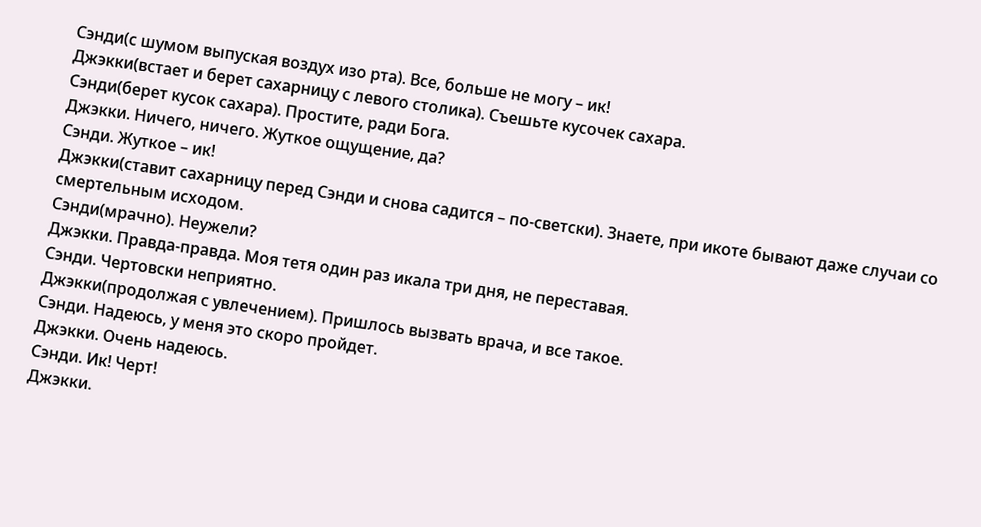Сэнди(с шумом выпуская воздух изо рта). Все, больше не могу – ик!
Джэкки(встает и берет сахарницу с левого столика). Съешьте кусочек сахара.
Сэнди(берет кусок сахара). Простите, ради Бога.
Джэкки. Ничего, ничего. Жуткое ощущение, да?
Сэнди. Жуткое – ик!
Джэкки(ставит сахарницу перед Сэнди и снова садится – по-светски). Знаете, при икоте бывают даже случаи со смертельным исходом.
Сэнди(мрачно). Неужели?
Джэкки. Правда-правда. Моя тетя один раз икала три дня, не переставая.
Сэнди. Чертовски неприятно.
Джэкки(продолжая с увлечением). Пришлось вызвать врача, и все такое.
Сэнди. Надеюсь, у меня это скоро пройдет.
Джэкки. Очень надеюсь.
Сэнди. Ик! Черт!
Джэкки.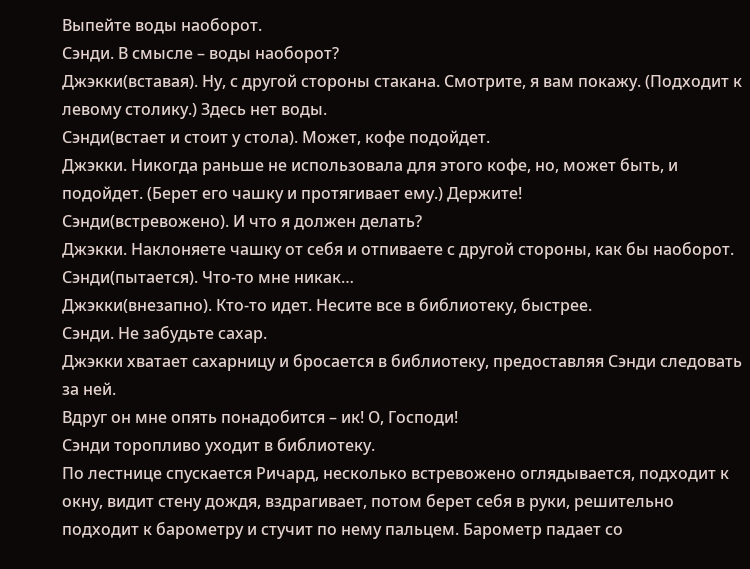Выпейте воды наоборот.
Сэнди. В смысле – воды наоборот?
Джэкки(вставая). Ну, с другой стороны стакана. Смотрите, я вам покажу. (Подходит к левому столику.) Здесь нет воды.
Сэнди(встает и стоит у стола). Может, кофе подойдет.
Джэкки. Никогда раньше не использовала для этого кофе, но, может быть, и подойдет. (Берет его чашку и протягивает ему.) Держите!
Сэнди(встревожено). И что я должен делать?
Джэкки. Наклоняете чашку от себя и отпиваете с другой стороны, как бы наоборот.
Сэнди(пытается). Что-то мне никак…
Джэкки(внезапно). Кто-то идет. Несите все в библиотеку, быстрее.
Сэнди. Не забудьте сахар.
Джэкки хватает сахарницу и бросается в библиотеку, предоставляя Сэнди следовать за ней.
Вдруг он мне опять понадобится – ик! О, Господи!
Сэнди торопливо уходит в библиотеку.
По лестнице спускается Ричард, несколько встревожено оглядывается, подходит к окну, видит стену дождя, вздрагивает, потом берет себя в руки, решительно подходит к барометру и стучит по нему пальцем. Барометр падает со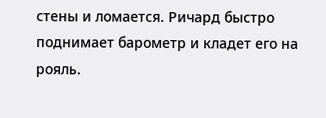стены и ломается. Ричард быстро поднимает барометр и кладет его на рояль.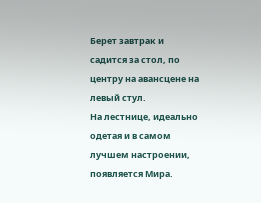Берет завтрак и садится за стол, по центру на авансцене на левый стул.
На лестнице, идеально одетая и в самом лучшем настроении, появляется Мира.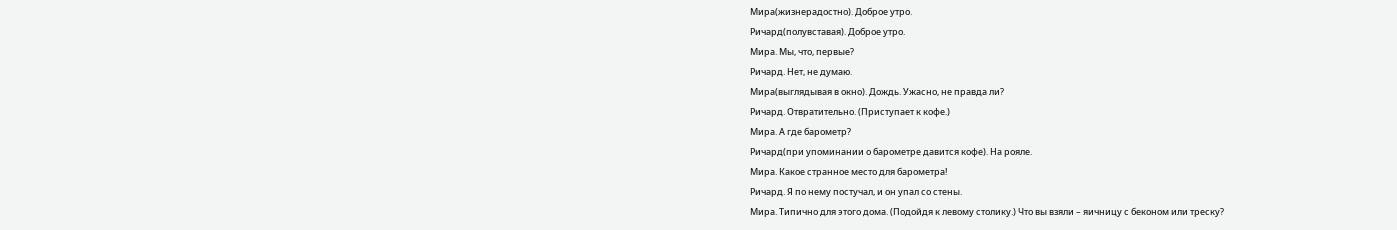Мира(жизнерадостно). Доброе утро.
Ричард(полувставая). Доброе утро.
Мира. Мы, что, первые?
Ричард. Нет, не думаю.
Мира(выглядывая в окно). Дождь. Ужасно, не правда ли?
Ричард. Отвратительно. (Приступает к кофе.)
Мира. А где барометр?
Ричард(при упоминании о барометре давится кофе). На рояле.
Мира. Какое странное место для барометра!
Ричард. Я по нему постучал, и он упал со стены.
Мира. Типично для этого дома. (Подойдя к левому столику.) Что вы взяли – яичницу с беконом или треску?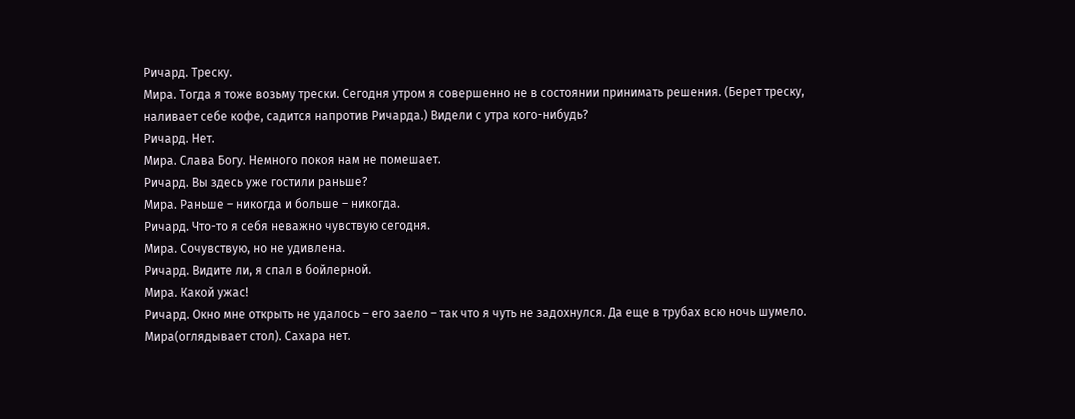Ричард. Треску.
Мира. Тогда я тоже возьму трески. Сегодня утром я совершенно не в состоянии принимать решения. (Берет треску, наливает себе кофе, садится напротив Ричарда.) Видели с утра кого-нибудь?
Ричард. Нет.
Мира. Слава Богу. Немного покоя нам не помешает.
Ричард. Вы здесь уже гостили раньше?
Мира. Раньше – никогда и больше – никогда.
Ричард. Что-то я себя неважно чувствую сегодня.
Мира. Сочувствую, но не удивлена.
Ричард. Видите ли, я спал в бойлерной.
Мира. Какой ужас!
Ричард. Окно мне открыть не удалось – его заело – так что я чуть не задохнулся. Да еще в трубах всю ночь шумело.
Мира(оглядывает стол). Сахара нет.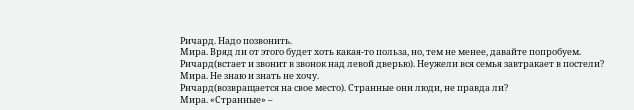Ричард. Надо позвонить.
Мира. Вряд ли от этого будет хоть какая-то польза, но, тем не менее, давайте попробуем.
Ричард(встает и звонит в звонок над левой дверью). Неужели вся семья завтракает в постели?
Мира. Не знаю и знать не хочу.
Ричард(возвращается на свое место). Странные они люди, не правда ли?
Мира. «Странные» –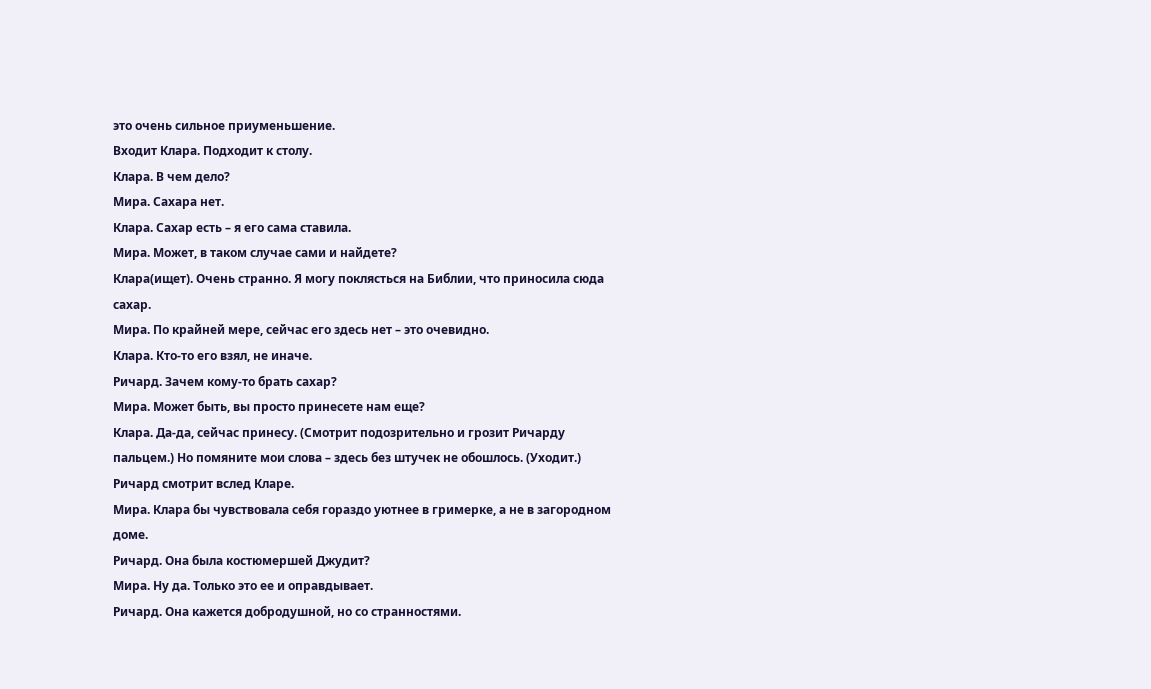это очень сильное приуменьшение.
Входит Клара. Подходит к столу.
Клара. В чем дело?
Мира. Сахара нет.
Клара. Сахар есть – я его сама ставила.
Мира. Может, в таком случае сами и найдете?
Клара(ищет). Очень странно. Я могу поклясться на Библии, что приносила сюда сахар.
Мира. По крайней мере, сейчас его здесь нет – это очевидно.
Клара. Кто-то его взял, не иначе.
Ричард. Зачем кому-то брать сахар?
Мира. Может быть, вы просто принесете нам еще?
Клара. Да-да, сейчас принесу. (Смотрит подозрительно и грозит Ричарду пальцем.) Но помяните мои слова – здесь без штучек не обошлось. (Уходит.)
Ричард смотрит вслед Кларе.
Мира. Клара бы чувствовала себя гораздо уютнее в гримерке, а не в загородном доме.
Ричард. Она была костюмершей Джудит?
Мира. Ну да. Только это ее и оправдывает.
Ричард. Она кажется добродушной, но со странностями.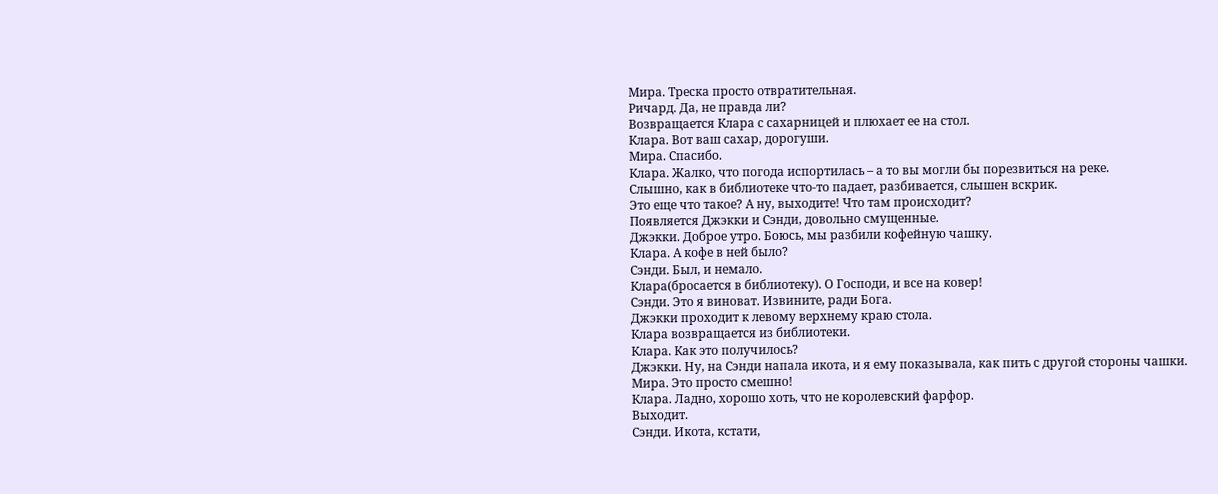Мира. Треска просто отвратительная.
Ричард. Да, не правда ли?
Возвращается Клара с сахарницей и плюхает ее на стол.
Клара. Вот ваш сахар, дорогуши.
Мира. Спасибо.
Клара. Жалко, что погода испортилась – а то вы могли бы порезвиться на реке.
Слышно, как в библиотеке что-то падает, разбивается, слышен вскрик.
Это еще что такое? А ну, выходите! Что там происходит?
Появляется Джэкки и Сэнди, довольно смущенные.
Джэкки. Доброе утро. Боюсь, мы разбили кофейную чашку.
Клара. А кофе в ней было?
Сэнди. Был, и немало.
Клара(бросается в библиотеку). О Господи, и все на ковер!
Сэнди. Это я виноват. Извините, ради Бога.
Джэкки проходит к левому верхнему краю стола.
Клара возвращается из библиотеки.
Клара. Как это получилось?
Джэкки. Ну, на Сэнди напала икота, и я ему показывала, как пить с другой стороны чашки.
Мира. Это просто смешно!
Клара. Ладно, хорошо хоть, что не королевский фарфор.
Выходит.
Сэнди. Икота, кстати,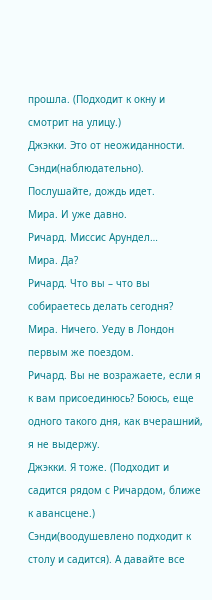прошла. (Подходит к окну и смотрит на улицу.)
Джэкки. Это от неожиданности.
Сэнди(наблюдательно). Послушайте, дождь идет.
Мира. И уже давно.
Ричард. Миссис Арундел…
Мира. Да?
Ричард. Что вы – что вы собираетесь делать сегодня?
Мира. Ничего. Уеду в Лондон первым же поездом.
Ричард. Вы не возражаете, если я к вам присоединюсь? Боюсь, еще одного такого дня, как вчерашний, я не выдержу.
Джэкки. Я тоже. (Подходит и садится рядом с Ричардом, ближе к авансцене.)
Сэнди(воодушевлено подходит к столу и садится). А давайте все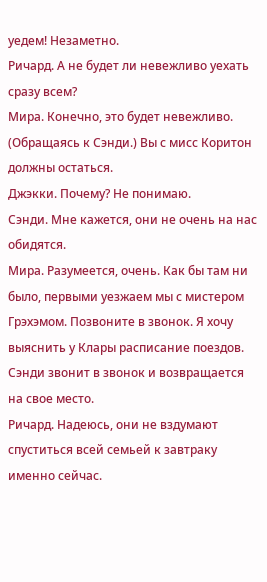уедем! Незаметно.
Ричард. А не будет ли невежливо уехать сразу всем?
Мира. Конечно, это будет невежливо. (Обращаясь к Сэнди.) Вы с мисс Коритон должны остаться.
Джэкки. Почему? Не понимаю.
Сэнди. Мне кажется, они не очень на нас обидятся.
Мира. Разумеется, очень. Как бы там ни было, первыми уезжаем мы с мистером Грэхэмом. Позвоните в звонок. Я хочу выяснить у Клары расписание поездов.
Сэнди звонит в звонок и возвращается на свое место.
Ричард. Надеюсь, они не вздумают спуститься всей семьей к завтраку именно сейчас.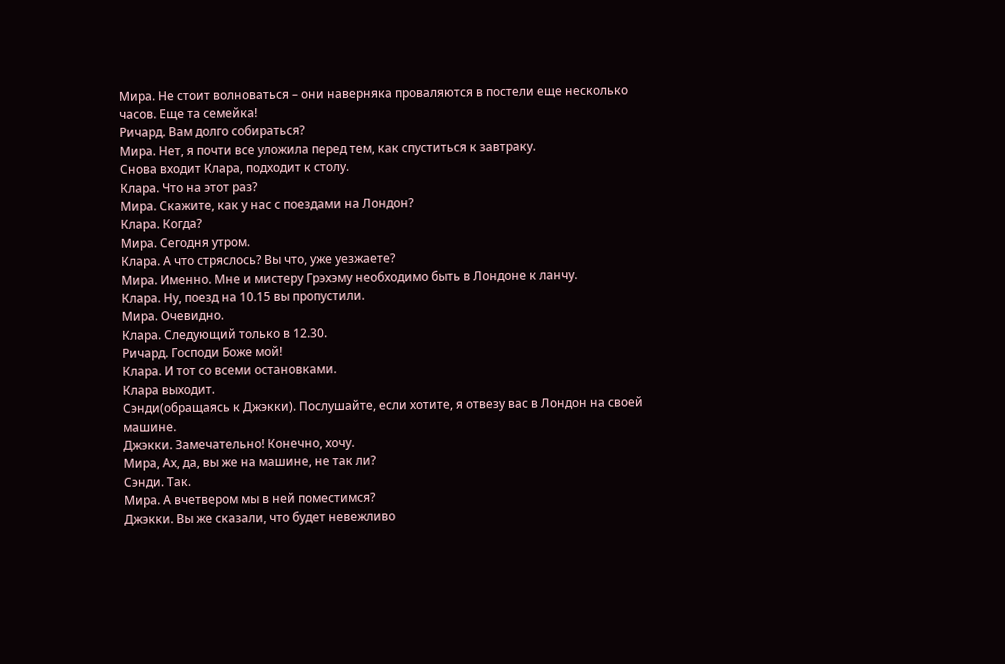Мира. Не стоит волноваться – они наверняка проваляются в постели еще несколько часов. Еще та семейка!
Ричард. Вам долго собираться?
Мира. Нет, я почти все уложила перед тем, как спуститься к завтраку.
Снова входит Клара, подходит к столу.
Клара. Что на этот раз?
Мира. Скажите, как у нас с поездами на Лондон?
Клара. Когда?
Мира. Сегодня утром.
Клара. А что стряслось? Вы что, уже уезжаете?
Мира. Именно. Мне и мистеру Грэхэму необходимо быть в Лондоне к ланчу.
Клара. Ну, поезд на 10.15 вы пропустили.
Мира. Очевидно.
Клара. Следующий только в 12.30.
Ричард. Господи Боже мой!
Клара. И тот со всеми остановками.
Клара выходит.
Сэнди(обращаясь к Джэкки). Послушайте, если хотите, я отвезу вас в Лондон на своей машине.
Джэкки. Замечательно! Конечно, хочу.
Мира, Ах, да, вы же на машине, не так ли?
Сэнди. Так.
Мира. А вчетвером мы в ней поместимся?
Джэкки. Вы же сказали, что будет невежливо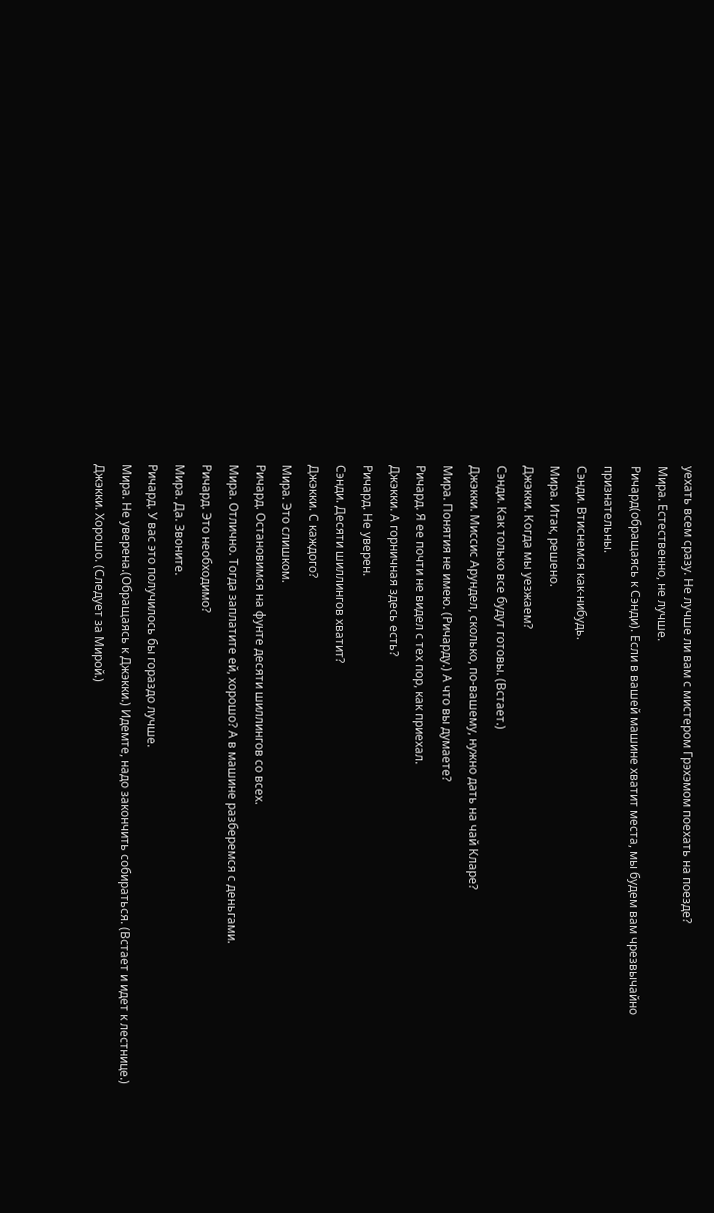уехать всем сразу. Не лучше ли вам с мистером Грэхэмом поехать на поезде?
Мира. Естественно, не лучше.
Ричард(обращаясь к Сэнди). Если в вашей машине хватит места, мы будем вам чрезвычайно признательны.
Сэнди. Втиснемся как-нибудь.
Мира. Итак, решено.
Джэкки. Когда мы уезжаем?
Сэнди. Как только все будут готовы. (Встает.)
Джэкки. Миссис Арундел, сколько, по-вашему, нужно дать на чай Кларе?
Мира. Понятия не имею. (Ричарду.) А что вы думаете?
Ричард. Я ее почти не видел с тех пор, как приехал.
Джэкки. А горничная здесь есть?
Ричард. Не уверен.
Сэнди. Десяти шиллингов хватит?
Джэкки. С каждого?
Мира. Это слишком.
Ричард. Остановимся на фунте десяти шиллингов со всех.
Мира. Отлично. Тогда заплатите ей, хорошо? А в машине разберемся с деньгами.
Ричард. Это необходимо?
Мира. Да. Звоните.
Ричард. У вас это получилось бы гораздо лучше.
Мира. Не уверена.(Обращаясь к Джэкки.) Идемте, надо закончить собираться. (Встает и идет к лестнице.)
Джэкки. Хорошо. (Следует за Мирой.)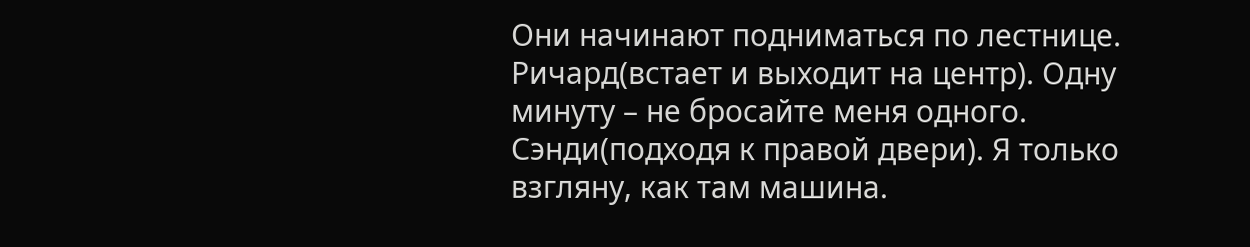Они начинают подниматься по лестнице.
Ричард(встает и выходит на центр). Одну минуту – не бросайте меня одного.
Сэнди(подходя к правой двери). Я только взгляну, как там машина.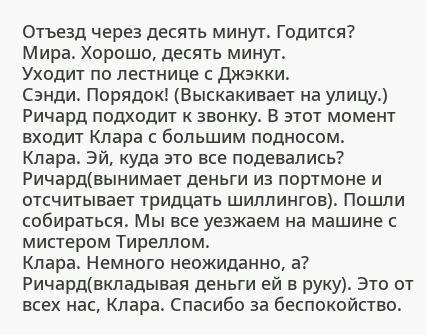Отъезд через десять минут. Годится?
Мира. Хорошо, десять минут.
Уходит по лестнице с Джэкки.
Сэнди. Порядок! (Выскакивает на улицу.)
Ричард подходит к звонку. В этот момент входит Клара с большим подносом.
Клара. Эй, куда это все подевались?
Ричард(вынимает деньги из портмоне и отсчитывает тридцать шиллингов). Пошли собираться. Мы все уезжаем на машине с мистером Тиреллом.
Клара. Немного неожиданно, а?
Ричард(вкладывая деньги ей в руку). Это от всех нас, Клара. Спасибо за беспокойство.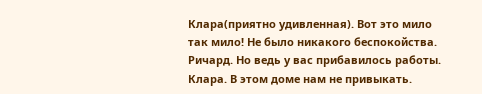Клара(приятно удивленная). Вот это мило так мило! Не было никакого беспокойства.
Ричард. Но ведь у вас прибавилось работы.
Клара. В этом доме нам не привыкать.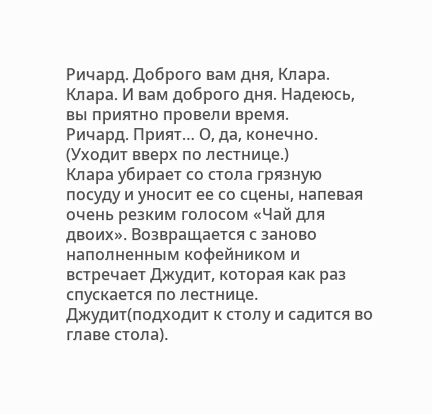Ричард. Доброго вам дня, Клара.
Клара. И вам доброго дня. Надеюсь, вы приятно провели время.
Ричард. Прият… О, да, конечно. (Уходит вверх по лестнице.)
Клара убирает со стола грязную посуду и уносит ее со сцены, напевая очень резким голосом «Чай для двоих». Возвращается с заново наполненным кофейником и встречает Джудит, которая как раз спускается по лестнице.
Джудит(подходит к столу и садится во главе стола).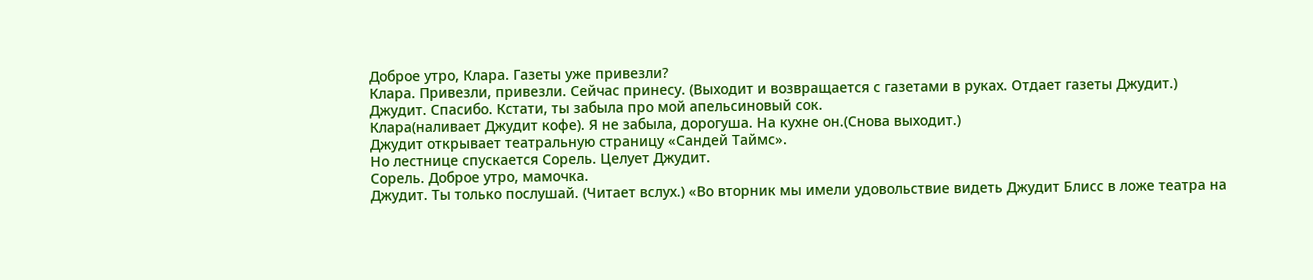Доброе утро, Клара. Газеты уже привезли?
Клара. Привезли, привезли. Сейчас принесу. (Выходит и возвращается с газетами в руках. Отдает газеты Джудит.)
Джудит. Спасибо. Кстати, ты забыла про мой апельсиновый сок.
Клара(наливает Джудит кофе). Я не забыла, дорогуша. На кухне он.(Снова выходит.)
Джудит открывает театральную страницу «Сандей Таймс».
Но лестнице спускается Сорель. Целует Джудит.
Сорель. Доброе утро, мамочка.
Джудит. Ты только послушай. (Читает вслух.) «Во вторник мы имели удовольствие видеть Джудит Блисс в ложе театра на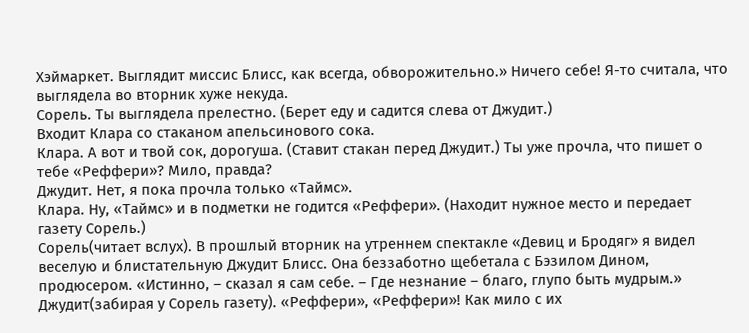Хэймаркет. Выглядит миссис Блисс, как всегда, обворожительно.» Ничего себе! Я-то считала, что выглядела во вторник хуже некуда.
Сорель. Ты выглядела прелестно. (Берет еду и садится слева от Джудит.)
Входит Клара со стаканом апельсинового сока.
Клара. А вот и твой сок, дорогуша. (Ставит стакан перед Джудит.) Ты уже прочла, что пишет о тебе «Реффери»? Мило, правда?
Джудит. Нет, я пока прочла только «Таймс».
Клара. Ну, «Таймс» и в подметки не годится «Реффери». (Находит нужное место и передает газету Сорель.)
Сорель(читает вслух). В прошлый вторник на утреннем спектакле «Девиц и Бродяг» я видел веселую и блистательную Джудит Блисс. Она беззаботно щебетала с Бэзилом Дином, продюсером. «Истинно, – сказал я сам себе. – Где незнание – благо, глупо быть мудрым.»
Джудит(забирая у Сорель газету). «Реффери», «Реффери»! Как мило с их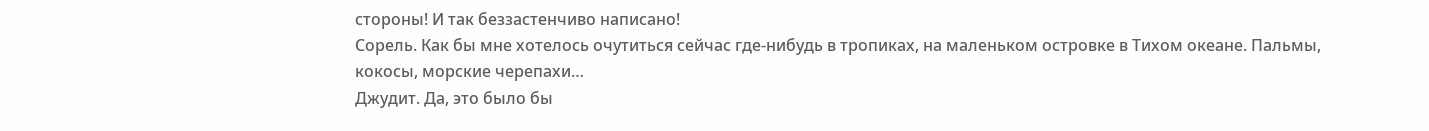стороны! И так беззастенчиво написано!
Сорель. Как бы мне хотелось очутиться сейчас где-нибудь в тропиках, на маленьком островке в Тихом океане. Пальмы, кокосы, морские черепахи…
Джудит. Да, это было бы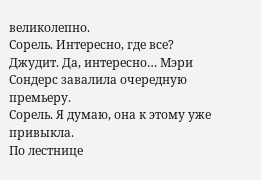великолепно.
Сорель. Интересно, где все?
Джудит. Да, интересно… Мэри Сондерс завалила очередную премьеру.
Сорель. Я думаю, она к этому уже привыкла.
По лестнице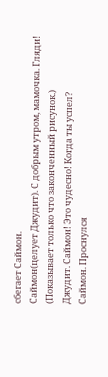сбегает Саймон.
Саймон(целует Джудит). С добрым утром, мамочка. Гляди! (Показывает только что законченный рисунок.)
Джудит. Саймон! Это чудесно! Когда ты успел?
Саймон. Проснулся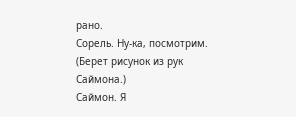рано.
Сорель. Ну-ка, посмотрим. (Берет рисунок из рук Саймона.)
Саймон. Я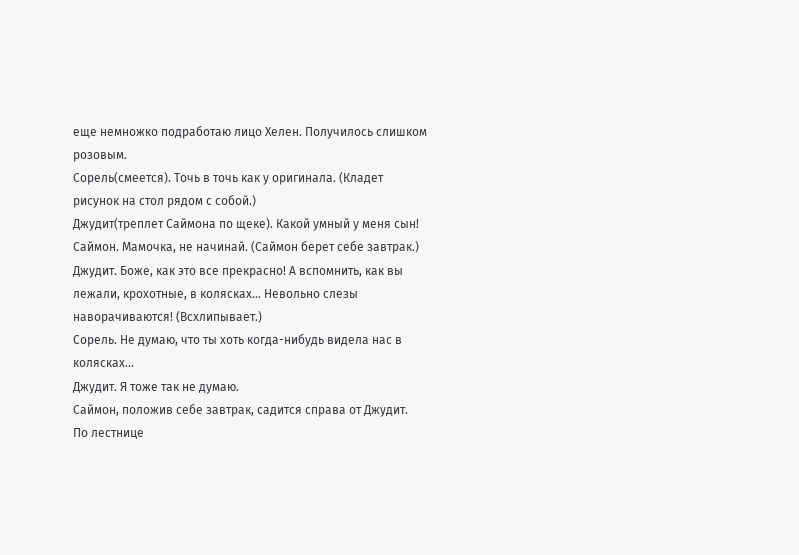еще немножко подработаю лицо Хелен. Получилось слишком розовым.
Сорель(смеется). Точь в точь как у оригинала. (Кладет рисунок на стол рядом с собой.)
Джудит(треплет Саймона по щеке). Какой умный у меня сын!
Саймон. Мамочка, не начинай. (Саймон берет себе завтрак.)
Джудит. Боже, как это все прекрасно! А вспомнить, как вы лежали, крохотные, в колясках… Невольно слезы наворачиваются! (Всхлипывает.)
Сорель. Не думаю, что ты хоть когда-нибудь видела нас в колясках…
Джудит. Я тоже так не думаю.
Саймон, положив себе завтрак, садится справа от Джудит.
По лестнице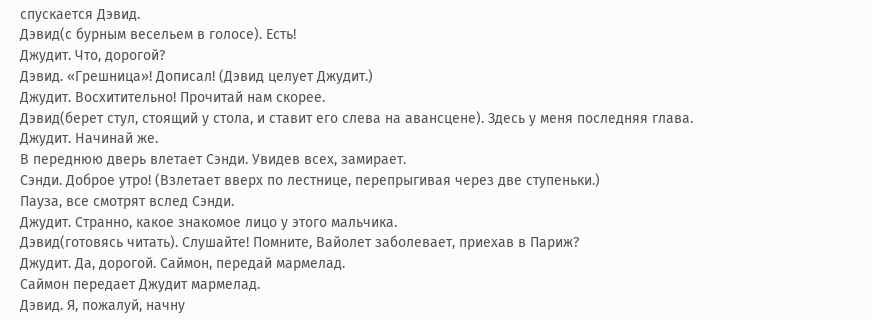спускается Дэвид.
Дэвид(с бурным весельем в голосе). Есть!
Джудит. Что, дорогой?
Дэвид. «Грешница»! Дописал! (Дэвид целует Джудит.)
Джудит. Восхитительно! Прочитай нам скорее.
Дэвид(берет стул, стоящий у стола, и ставит его слева на авансцене). Здесь у меня последняя глава.
Джудит. Начинай же.
В переднюю дверь влетает Сэнди. Увидев всех, замирает.
Сэнди. Доброе утро! (Взлетает вверх по лестнице, перепрыгивая через две ступеньки.)
Пауза, все смотрят вслед Сэнди.
Джудит. Странно, какое знакомое лицо у этого мальчика.
Дэвид(готовясь читать). Слушайте! Помните, Вайолет заболевает, приехав в Париж?
Джудит. Да, дорогой. Саймон, передай мармелад.
Саймон передает Джудит мармелад.
Дэвид. Я, пожалуй, начну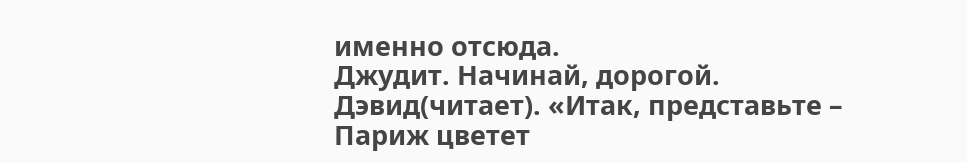именно отсюда.
Джудит. Начинай, дорогой.
Дэвид(читает). «Итак, представьте – Париж цветет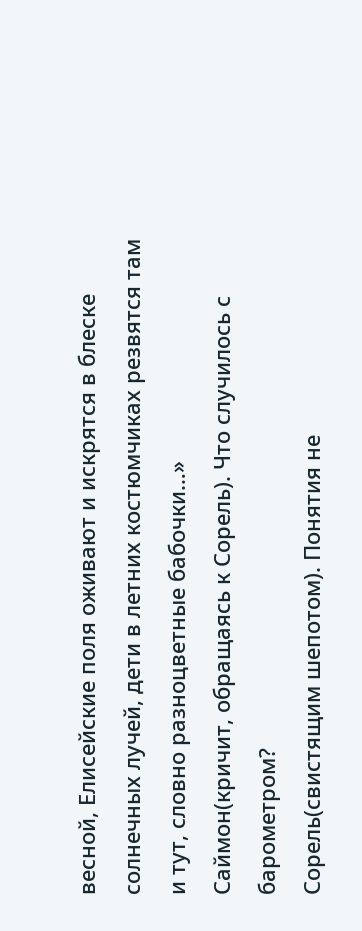весной, Елисейские поля оживают и искрятся в блеске солнечных лучей, дети в летних костюмчиках резвятся там и тут, словно разноцветные бабочки…»
Саймон(кричит, обращаясь к Сорель). Что случилось с барометром?
Сорель(свистящим шепотом). Понятия не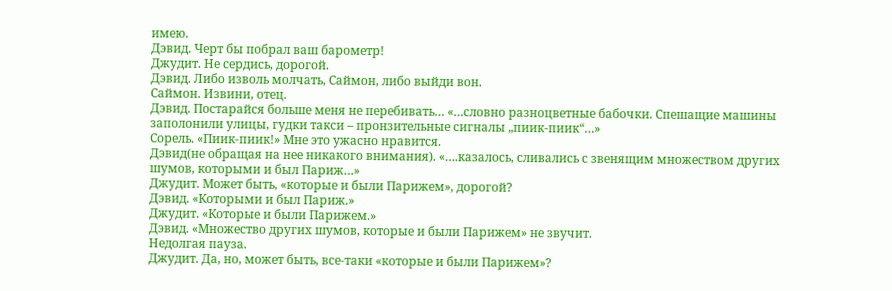имею.
Дэвид. Черт бы побрал ваш барометр!
Джудит. Не сердись, дорогой.
Дэвид. Либо изволь молчать, Саймон, либо выйди вон.
Саймон. Извини, отец.
Дэвид. Постарайся больше меня не перебивать… «…словно разноцветные бабочки. Спешащие машины заполонили улицы, гудки такси – пронзительные сигналы „пиик-пиик“…»
Сорель. «Пиик-пиик!» Мне это ужасно нравится.
Дэвид(не обращая на нее никакого внимания). «….казалось, сливались с звенящим множеством других шумов, которыми и был Париж…»
Джудит. Может быть, «которые и были Парижем», дорогой?
Дэвид. «Которыми и был Париж.»
Джудит. «Которые и были Парижем.»
Дэвид. «Множество других шумов, которые и были Парижем» не звучит.
Недолгая пауза.
Джудит. Да, но, может быть, все-таки «которые и были Парижем»?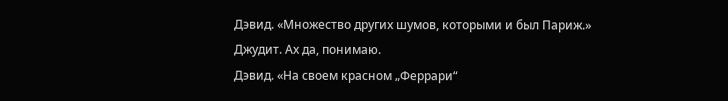Дэвид. «Множество других шумов, которыми и был Париж.»
Джудит. Ах да, понимаю.
Дэвид. «На своем красном „Феррари“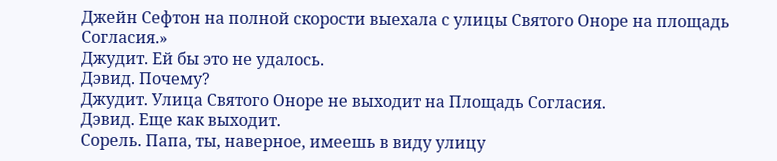Джейн Сефтон на полной скорости выехала с улицы Святого Оноре на площадь Согласия.»
Джудит. Ей бы это не удалось.
Дэвид. Почему?
Джудит. Улица Святого Оноре не выходит на Площадь Согласия.
Дэвид. Еще как выходит.
Сорель. Папа, ты, наверное, имеешь в виду улицу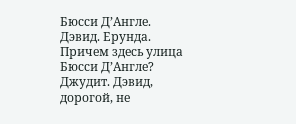Бюсси Д’Англе.
Дэвид. Ерунда. Причем здесь улица Бюсси Д’Англе?
Джудит. Дэвид, дорогой, не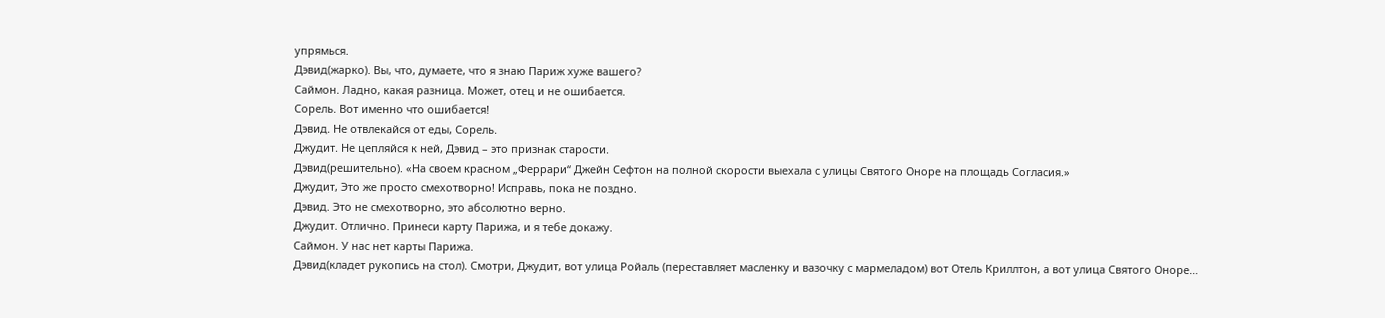упрямься.
Дэвид(жарко). Вы, что, думаете, что я знаю Париж хуже вашего?
Саймон. Ладно, какая разница. Может, отец и не ошибается.
Сорель. Вот именно что ошибается!
Дэвид. Не отвлекайся от еды, Сорель.
Джудит. Не цепляйся к ней, Дэвид – это признак старости.
Дэвид(решительно). «На своем красном „Феррари“ Джейн Сефтон на полной скорости выехала с улицы Святого Оноре на площадь Согласия.»
Джудит, Это же просто смехотворно! Исправь, пока не поздно.
Дэвид. Это не смехотворно, это абсолютно верно.
Джудит. Отлично. Принеси карту Парижа, и я тебе докажу.
Саймон. У нас нет карты Парижа.
Дэвид(кладет рукопись на стол). Смотри, Джудит, вот улица Ройаль (переставляет масленку и вазочку с мармеладом) вот Отель Криллтон, а вот улица Святого Оноре…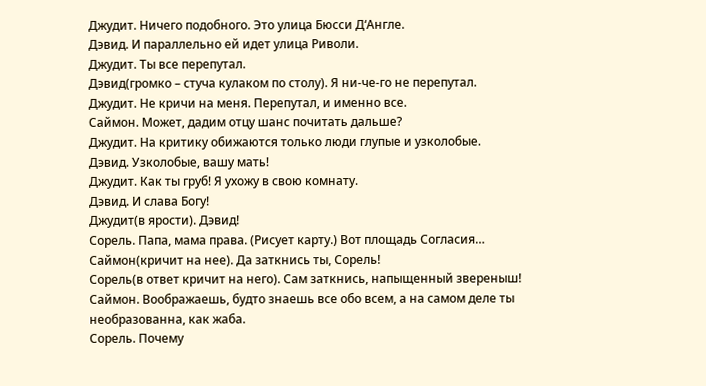Джудит. Ничего подобного. Это улица Бюсси Д‘Англе.
Дэвид. И параллельно ей идет улица Риволи.
Джудит. Ты все перепутал.
Дэвид(громко – стуча кулаком по столу). Я ни-че-го не перепутал.
Джудит. Не кричи на меня. Перепутал, и именно все.
Саймон. Может, дадим отцу шанс почитать дальше?
Джудит. На критику обижаются только люди глупые и узколобые.
Дэвид. Узколобые, вашу мать!
Джудит. Как ты груб! Я ухожу в свою комнату.
Дэвид. И слава Богу!
Джудит(в ярости). Дэвид!
Сорель. Папа, мама права. (Рисует карту.) Вот площадь Согласия…
Саймон(кричит на нее). Да заткнись ты, Сорель!
Сорель(в ответ кричит на него). Сам заткнись, напыщенный звереныш!
Саймон. Воображаешь, будто знаешь все обо всем, а на самом деле ты необразованна, как жаба.
Сорель. Почему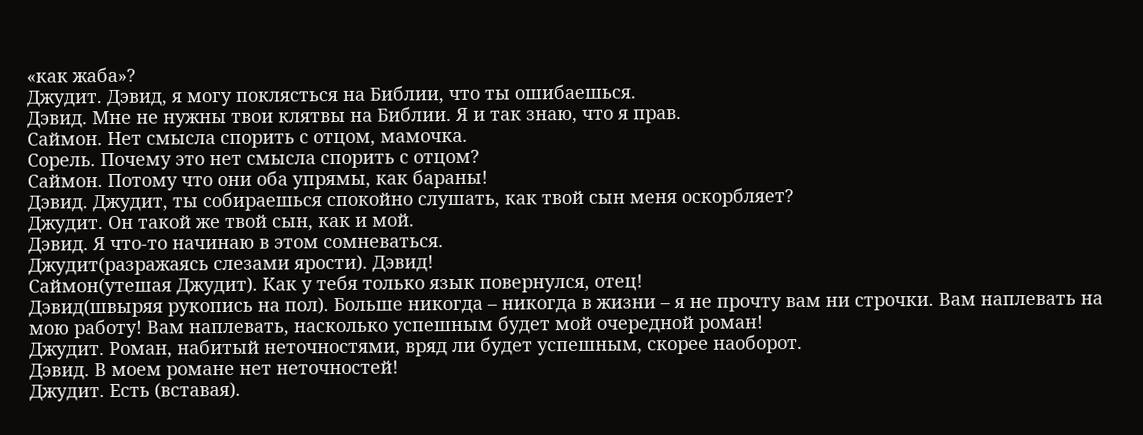«как жаба»?
Джудит. Дэвид, я могу поклясться на Библии, что ты ошибаешься.
Дэвид. Мне не нужны твои клятвы на Библии. Я и так знаю, что я прав.
Саймон. Нет смысла спорить с отцом, мамочка.
Сорель. Почему это нет смысла спорить с отцом?
Саймон. Потому что они оба упрямы, как бараны!
Дэвид. Джудит, ты собираешься спокойно слушать, как твой сын меня оскорбляет?
Джудит. Он такой же твой сын, как и мой.
Дэвид. Я что-то начинаю в этом сомневаться.
Джудит(разражаясь слезами ярости). Дэвид!
Саймон(утешая Джудит). Как у тебя только язык повернулся, отец!
Дэвид(швыряя рукопись на пол). Больше никогда – никогда в жизни – я не прочту вам ни строчки. Вам наплевать на мою работу! Вам наплевать, насколько успешным будет мой очередной роман!
Джудит. Роман, набитый неточностями, вряд ли будет успешным, скорее наоборот.
Дэвид. В моем романе нет неточностей!
Джудит. Есть (вставая).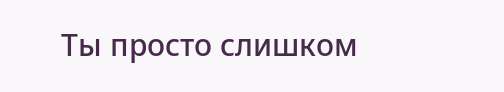Ты просто слишком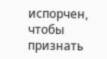испорчен, чтобы признать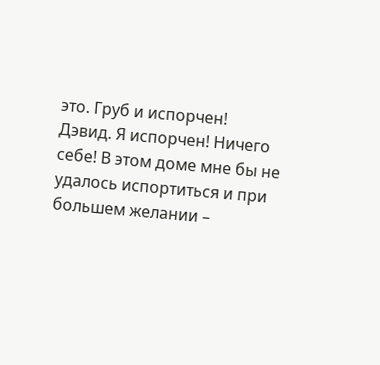это. Груб и испорчен!
Дэвид. Я испорчен! Ничего себе! В этом доме мне бы не удалось испортиться и при большем желании –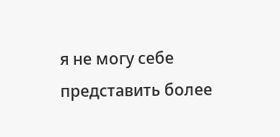я не могу себе представить более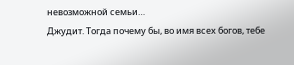невозможной семьи…
Джудит. Тогда почему бы, во имя всех богов, тебе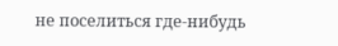не поселиться где-нибудь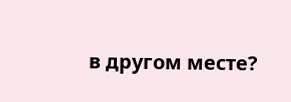в другом месте?